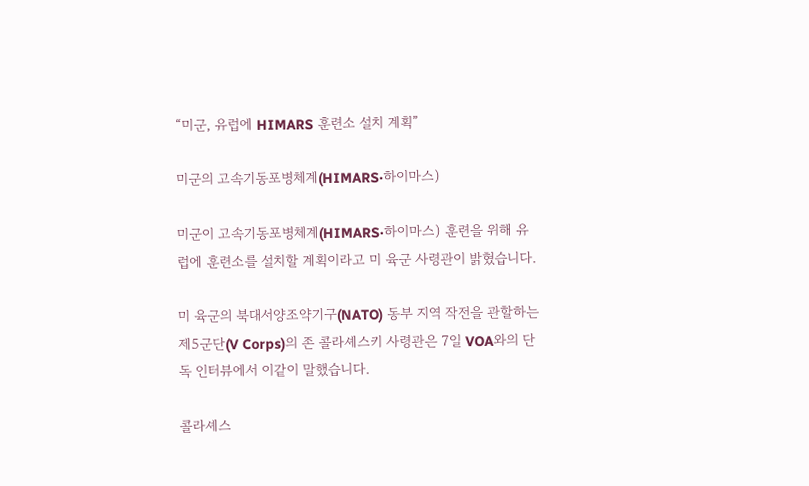“미군, 유럽에 HIMARS 훈련소 설치 계획”

미군의 고속기동포병체계(HIMARS·하이마스)

미군이 고속기동포병체계(HIMARS·하이마스) 훈련을 위해 유럽에 훈련소를 설치할 계획이라고 미 육군 사령관이 밝혔습니다.

미 육군의 북대서양조약기구(NATO) 동부 지역 작전을 관할하는 제5군단(V Corps)의 존 콜라셰스키 사령관은 7일 VOA와의 단독 인터뷰에서 이같이 말했습니다.

콜라셰스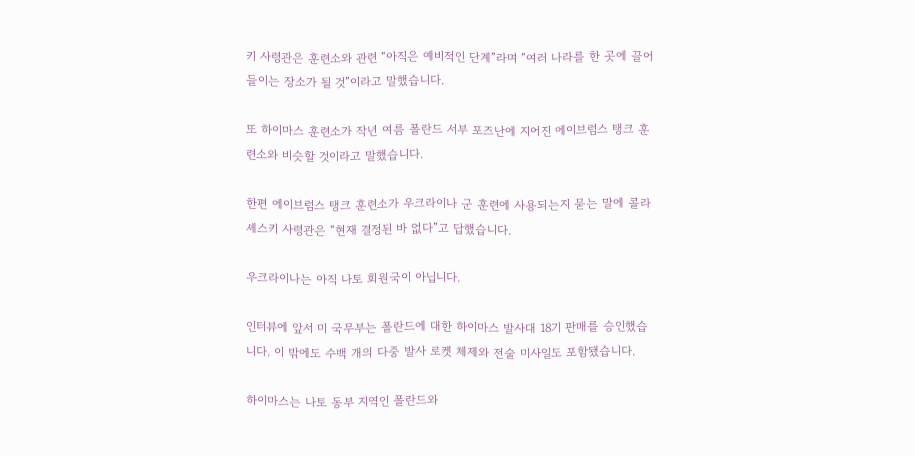키 사령관은 훈련소와 관련 “아직은 예비적인 단계”라며 ”여러 나라를 한 곳에 끌어들이는 장소가 될 것”이라고 말했습니다.

또 하이마스 훈련소가 작년 여름 폴란드 서부 포즈난에 지어진 에이브럼스 탱크 훈련소와 비슷할 것이라고 말했습니다.

한편 에이브럼스 탱크 훈련소가 우크라이나 군 훈련에 사용되는지 묻는 말에 콜라셰스키 사령관은 “현재 결정된 바 없다”고 답했습니다.

우크라이나는 아직 나토 회원국이 아닙니다.

인터뷰에 앞서 미 국무부는 폴란드에 대한 하이마스 발사대 18기 판매를 승인했습니다. 이 밖에도 수백 개의 다중 발사 로켓 체제와 전술 미사일도 포함됐습니다.

하이마스는 나토 동부 지역인 폴란드와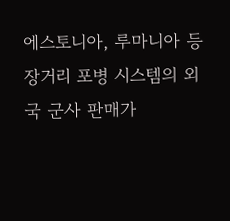에스토니아, 루마니아 등 장거리 포병 시스템의 외국 군사 판매가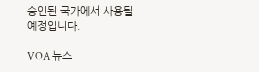승인된 국가에서 사용될 예정입니다.

VOA 뉴스